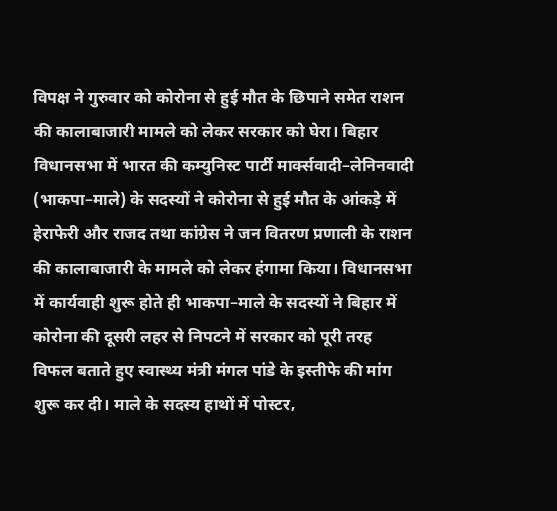विपक्ष ने गुरुवार को कोरोना से हुई मौत के छिपाने समेत राशन की कालाबाजारी मामले को लेकर सरकार को घेरा। बिहार विधानसभा में भारत की कम्युनिस्ट पार्टी मार्क्सवादी–लेनिनवादी (भाकपा–माले) के सदस्यों ने कोरोना से हुई मौत के आंकड़े में हेराफेरी और राजद तथा कांग्रेस ने जन वितरण प्रणाली के राशन की कालाबाजारी के मामले को लेकर हंगामा किया। विधानसभा में कार्यवाही शुरू होते ही भाकपा–माले के सदस्यों ने बिहार में कोरोना की दूसरी लहर से निपटने में सरकार को पूरी तरह विफल बताते हुए स्वास्थ्य मंत्री मंगल पांडे के इस्तीफे की मांग शुरू कर दी। माले के सदस्य हाथों में पोस्टर‚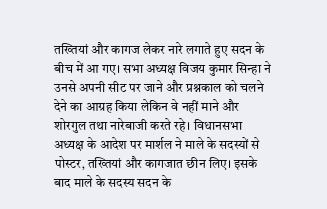तख्तियां और कागज लेकर नारे लगाते हुए सदन के बीच में आ गए। सभा अध्यक्ष विजय कुमार सिन्हा ने उनसे अपनी सीट पर जाने और प्रश्नकाल को चलने देने का आग्रह किया लेकिन वे नहीं माने और शोरगुल तथा नारेबाजी करते रहे। विधानसभा अध्यक्ष के आदेश पर मार्शल ने माले के सदस्यों से पोस्टर‚ तख्तियां और कागजात छीन लिए। इसके बाद माले के सदस्य सदन के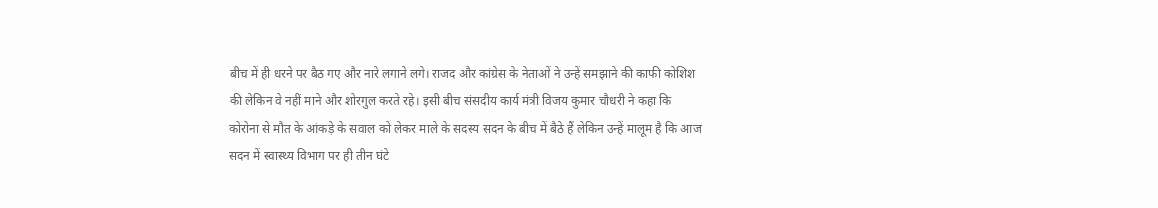बीच में ही धरने पर बैठ गए और नारे लगाने लगे। राजद और कांग्रेस के नेताओं ने उन्हें समझाने की काफी कोशिश की लेकिन वे नहीं माने और शोरगुल करते रहे। इसी बीच संसदीय कार्य मंत्री विजय कुमार चौधरी ने कहा कि कोरोना से मौत के आंकड़े के सवाल को लेकर माले के सदस्य सदन के बीच में बैठे हैं लेकिन उन्हें मालूम है कि आज सदन में स्वास्थ्य विभाग पर ही तीन घंटे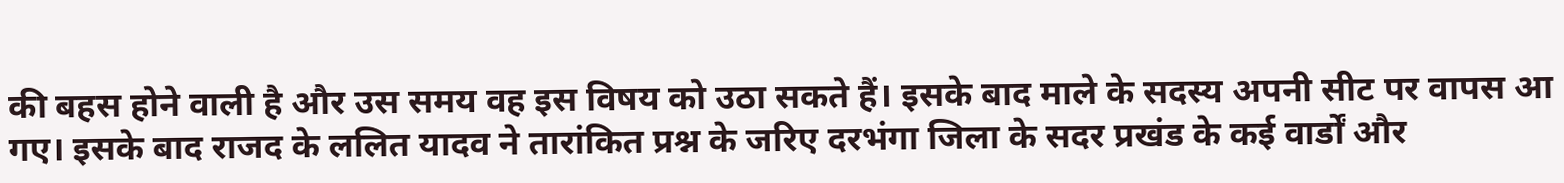की बहस होने वाली है और उस समय वह इस विषय को उठा सकते हैं। इसके बाद माले के सदस्य अपनी सीट पर वापस आ गए। इसके बाद राजद के ललित यादव ने तारांकित प्रश्न के जरिए दरभंगा जिला के सदर प्रखंड के कई वार्डों और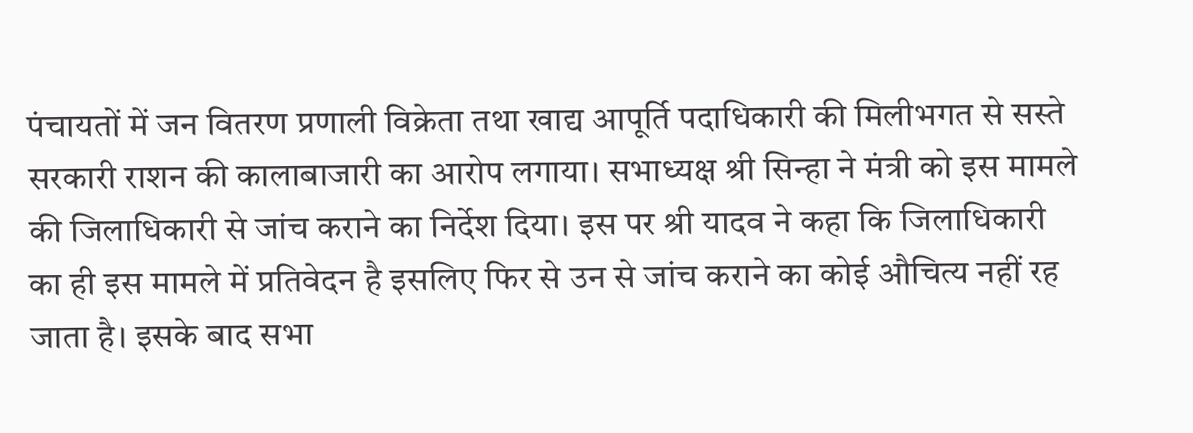पंचायतों में जन वितरण प्रणाली विक्रेता तथा खाद्य आपूर्ति पदाधिकारी की मिलीभगत से सस्ते सरकारी राशन की कालाबाजारी का आरोप लगाया। सभाध्यक्ष श्री सिन्हा ने मंत्री को इस मामले की जिलाधिकारी से जांच कराने का निर्देश दिया। इस पर श्री यादव ने कहा कि जिलाधिकारी का ही इस मामले में प्रतिवेदन है इसलिए फिर से उन से जांच कराने का कोई औचित्य नहीं रह जाता है। इसके बाद सभा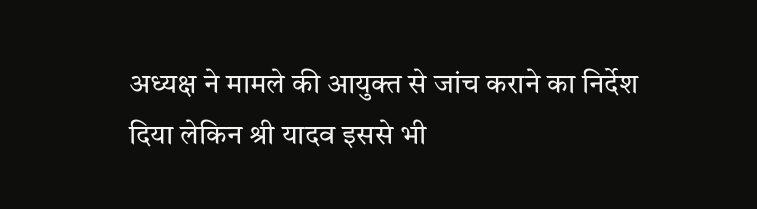अध्यक्ष ने मामले की आयुक्त से जांच कराने का निर्देश दिया लेकिन श्री यादव इससे भी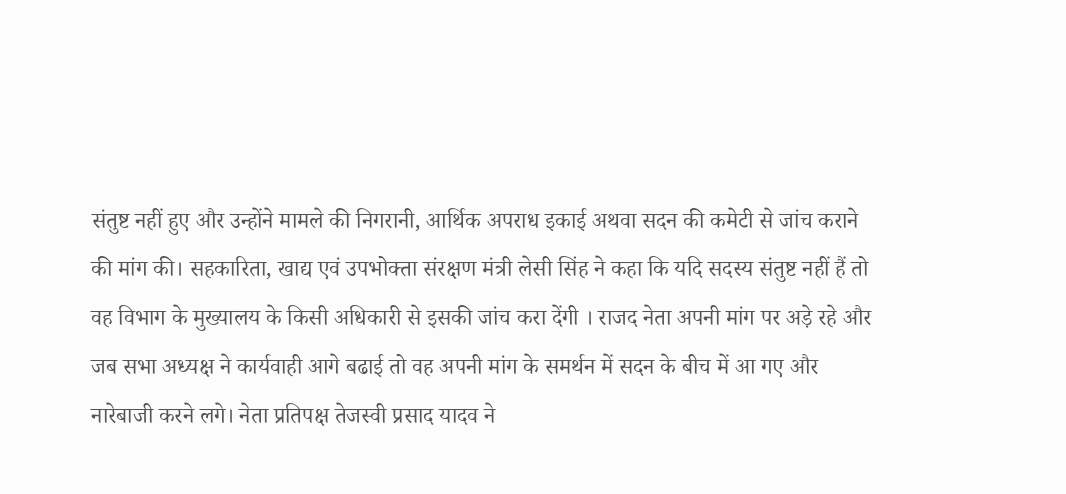संतुष्ट नहीं हुए और उन्होंने मामले की निगरानी‚ आर्थिक अपराध इकाई अथवा सदन की कमेटी से जांच कराने की मांग की। सहकारिता‚ खाद्य एवं उपभोक्ता संरक्षण मंत्री लेसी सिंह ने कहा कि यदि सदस्य संतुष्ट नहीं हैं तो वह विभाग के मुख्यालय के किसी अधिकारी से इसकी जांच करा देंगी । राजद नेता अपनी मांग पर अड़े रहे और जब सभा अध्यक्ष ने कार्यवाही आगे बढाई तो वह अपनी मांग के समर्थन में सदन के बीच में आ गए और नारेबाजी करने लगे। नेता प्रतिपक्ष तेजस्वी प्रसाद यादव ने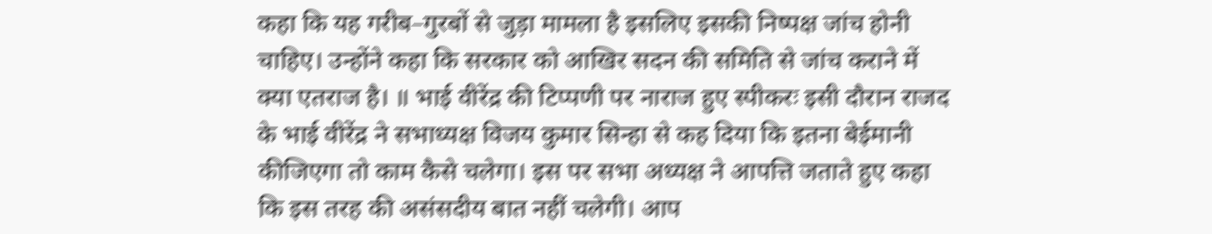कहा कि यह गरीब–गुरबों से जुड़ा मामला है इसलिए इसकी निष्पक्ष जांच होनी चाहिए। उन्होंने कहा कि सरकार को आखिर सदन की समिति से जांच कराने में क्या एतराज है। ॥ भाई वीरेंद्र की टिप्पणी पर नाराज हुए स्पीकरः इसी दौरान राजद के भाई वीरेंद्र ने सभाध्यक्ष विजय कुमार सिन्हा से कह दिया कि इतना बेईमानी कीजिएगा तो काम कैसे चलेगा। इस पर सभा अध्यक्ष ने आपत्ति जताते हुए कहा कि इस तरह की असंसदीय बात नहीं चलेगी। आप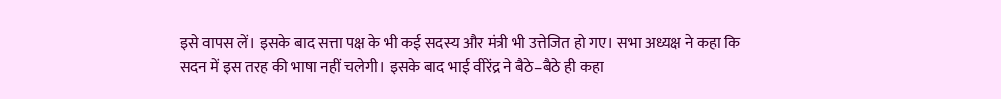इसे वापस लें। इसके बाद सत्ता पक्ष के भी कई सदस्य और मंत्री भी उत्तेजित हो गए। सभा अध्यक्ष ने कहा कि सदन में इस तरह की भाषा नहीं चलेगी। इसके बाद भाई वीरेंद्र ने बैठे–बैठे ही कहा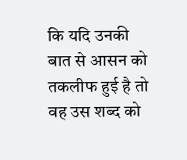कि यदि उनकी बात से आसन को तकलीफ हुई है तो वह उस शब्द को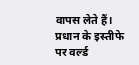वापस लेते हैं।
प्रधान के इस्तीफे पर वर्ल्ड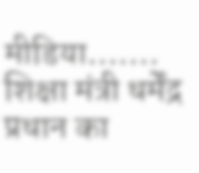मीडिया…….
शिक्षा मंत्री धर्मेंद्र प्रधान का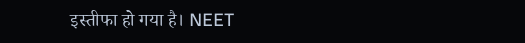इस्तीफा हो गया है। NEET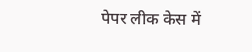पेपर लीक केस में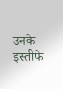उनके इस्तीफे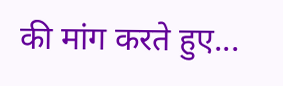की मांग करते हुए...